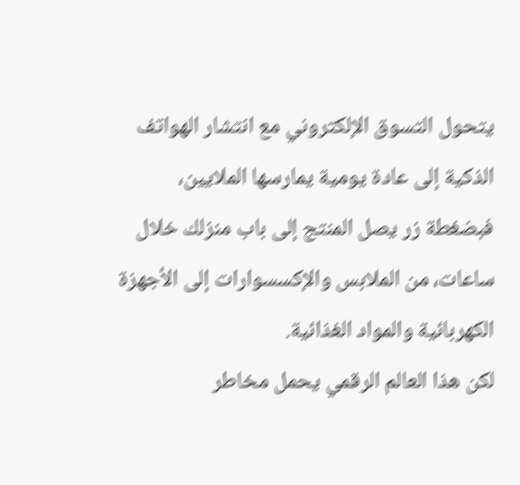يتحول التسوق الإلكتروني مع انتشار الهواتف الذكية إلى عادة يومية يمارسها الملايين، فبضغطة زر يصل المنتج إلى باب منزلك خلال ساعات، من الملابس والإكسسوارات إلى الأجهزة الكهربائية والمواد الغذائية.
لكن هذا العالم الرقمي يحمل مخاطر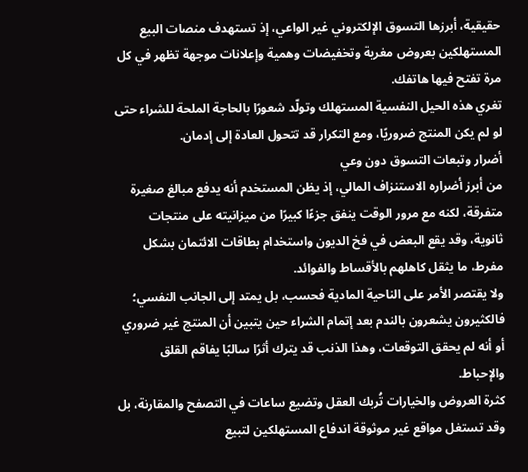حقيقية، أبرزها التسوق الإلكتروني غير الواعي، إذ تستهدف منصات البيع المستهلكين بعروض مغرية وتخفيضات وهمية وإعلانات موجهة تظهر في كل مرة تفتح فيها هاتفك.
تغري هذه الحيل النفسية المستهلك وتولّد شعورًا بالحاجة الملحة للشراء حتى لو لم يكن المنتج ضروريًا، ومع التكرار قد تتحول العادة إلى إدمان.
أضرار وتبعات التسوق دون وعي
من أبرز أضراره الاستنزاف المالي، إذ يظن المستخدم أنه يدفع مبالغ صغيرة متفرقة، لكنه مع مرور الوقت ينفق جزءًا كبيرًا من ميزانيته على منتجات ثانوية، وقد يقع البعض في فخ الديون واستخدام بطاقات الائتمان بشكل مفرط، ما يثقل كاهلهم بالأقساط والفوائد.
ولا يقتصر الأمر على الناحية المادية فحسب، بل يمتد إلى الجانب النفسي؛ فالكثيرون يشعرون بالندم بعد إتمام الشراء حين يتبين أن المنتج غير ضروري أو أنه لم يحقق التوقعات، وهذا الذنب قد يترك أثرًا سالبًا يفاقم القلق والإحباط.
كثرة العروض والخيارات تُربك العقل وتضيع ساعات في التصفح والمقارنة، بل وقد تستغل مواقع غير موثوقة اندفاع المستهلكين لتبيع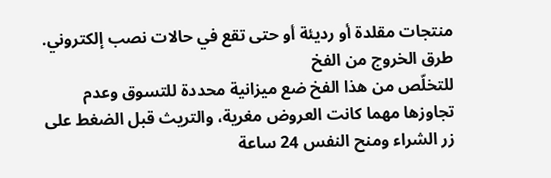منتجات مقلدة أو رديئة أو حتى تقع في حالات نصب إلكتروني.
طرق الخروج من الفخ
للتخلّص من هذا الفخ ضع ميزانية محددة للتسوق وعدم تجاوزها مهما كانت العروض مغرية، والتريث قبل الضغط على زر الشراء ومنح النفس 24 ساعة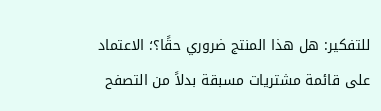للتفكير: هل هذا المنتج ضروري حقًا؟؛ الاعتماد على قائمة مشتريات مسبقة بدلاً من التصفح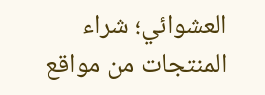العشوائي؛ شراء المنتجات من مواقع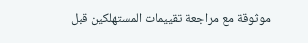موثوقة مع مراجعة تقييمات المستهلكين قبل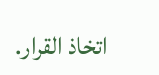اتخاذ القرار.